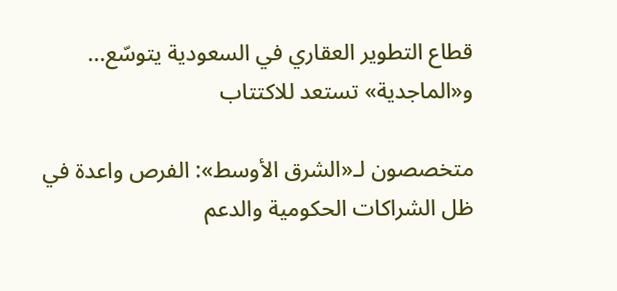قطاع التطوير العقاري في السعودية يتوسّع... و«الماجدية» تستعد للاكتتاب

متخصصون لـ«الشرق الأوسط»: الفرص واعدة في ظل الشراكات الحكومية والدعم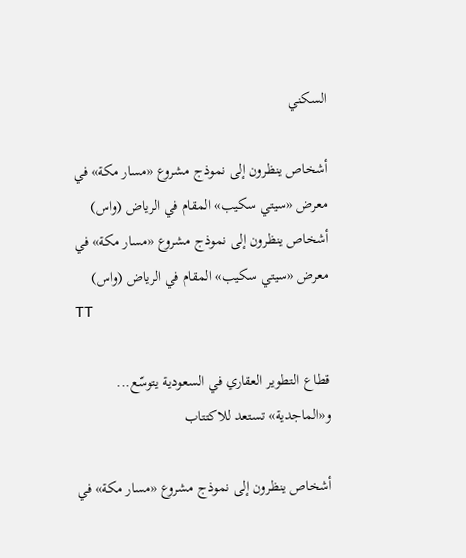السكني

أشخاص ينظرون إلى نموذج مشروع «مسار مكة» في معرض «سيتي سكيب» المقام في الرياض (واس)
أشخاص ينظرون إلى نموذج مشروع «مسار مكة» في معرض «سيتي سكيب» المقام في الرياض (واس)
TT

قطاع التطوير العقاري في السعودية يتوسّع... و«الماجدية» تستعد للاكتتاب

أشخاص ينظرون إلى نموذج مشروع «مسار مكة» في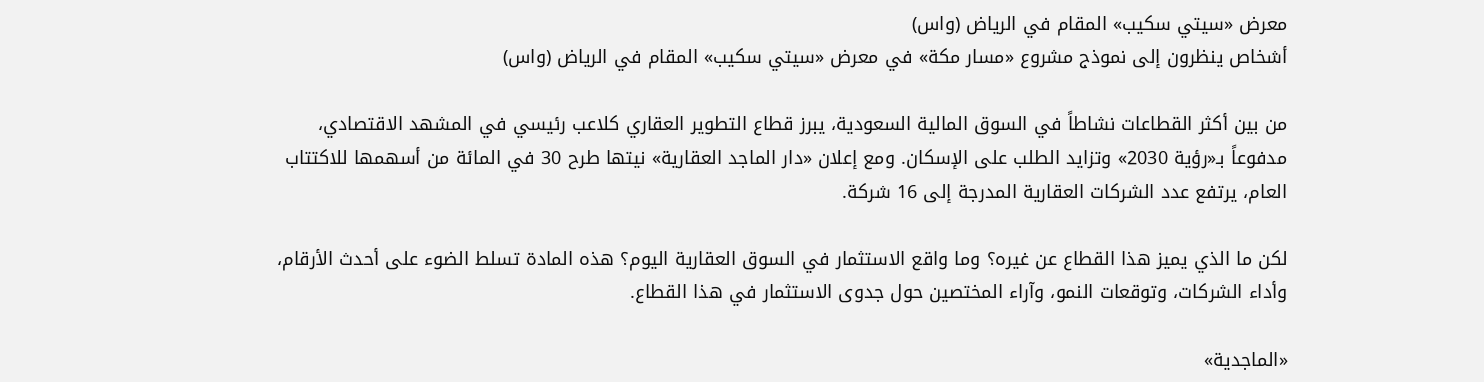معرض «سيتي سكيب» المقام في الرياض (واس)
أشخاص ينظرون إلى نموذج مشروع «مسار مكة» في معرض «سيتي سكيب» المقام في الرياض (واس)

من بين أكثر القطاعات نشاطاً في السوق المالية السعودية، يبرز قطاع التطوير العقاري كلاعب رئيسي في المشهد الاقتصادي، مدفوعاً بـ«رؤية 2030» وتزايد الطلب على الإسكان. ومع إعلان «دار الماجد العقارية» نيتها طرح 30 في المائة من أسهمها للاكتتاب العام، يرتفع عدد الشركات العقارية المدرجة إلى 16 شركة.

لكن ما الذي يميز هذا القطاع عن غيره؟ وما واقع الاستثمار في السوق العقارية اليوم؟ هذه المادة تسلط الضوء على أحدث الأرقام، وأداء الشركات، وتوقعات النمو، وآراء المختصين حول جدوى الاستثمار في هذا القطاع.

«الماجدية»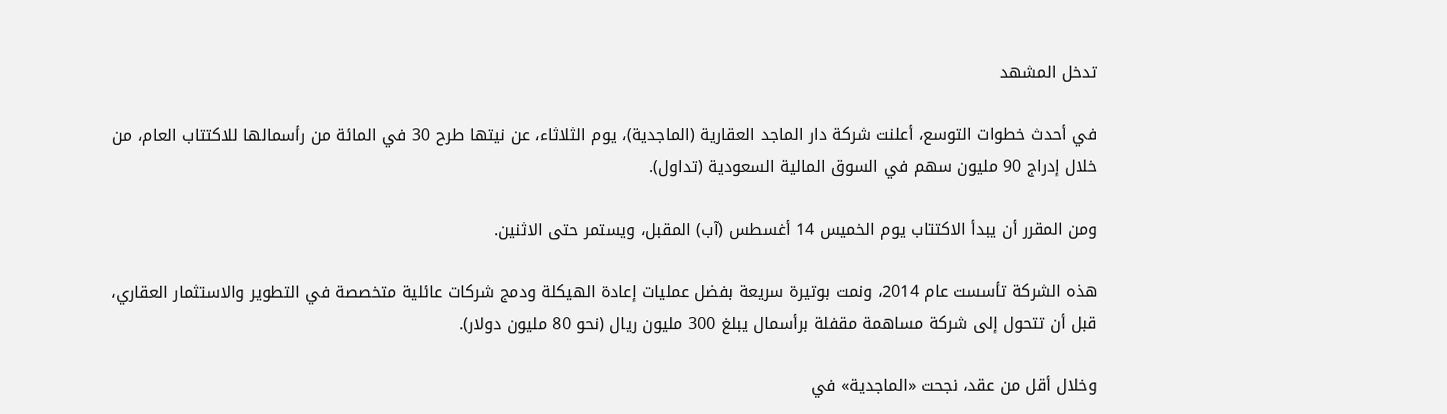تدخل المشهد

في أحدث خطوات التوسع، أعلنت شركة دار الماجد العقارية (الماجدية)، يوم الثلاثاء، عن نيتها طرح 30 في المائة من رأسمالها للاكتتاب العام، من خلال إدراج 90 مليون سهم في السوق المالية السعودية (تداول).

ومن المقرر أن يبدأ الاكتتاب يوم الخميس 14 أغسطس (آب) المقبل، ويستمر حتى الاثنين.

هذه الشركة تأسست عام 2014، ونمت بوتيرة سريعة بفضل عمليات إعادة الهيكلة ودمج شركات عائلية متخصصة في التطوير والاستثمار العقاري، قبل أن تتحول إلى شركة مساهمة مقفلة برأسمال يبلغ 300 مليون ريال (نحو 80 مليون دولار).

وخلال أقل من عقد، نجحت «الماجدية» في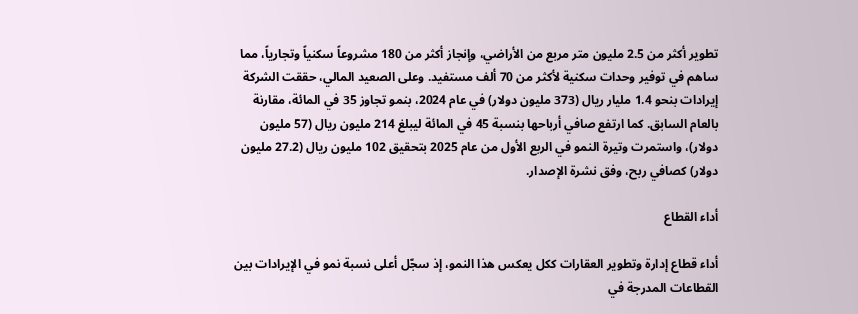تطوير أكثر من 2.5 مليون متر مربع من الأراضي، وإنجاز أكثر من 180 مشروعاً سكنياً وتجارياً، مما ساهم في توفير وحدات سكنية لأكثر من 70 ألف مستفيد. وعلى الصعيد المالي، حققت الشركة إيرادات بنحو 1.4 مليار ريال (373 مليون دولار) في عام 2024، بنمو تجاوز 35 في المائة، مقارنة بالعام السابق. كما ارتفع صافي أرباحها بنسبة 45 في المائة ليبلغ 214 مليون ريال (57 مليون دولار)، واستمرت وتيرة النمو في الربع الأول من عام 2025 بتحقيق 102 مليون ريال (27.2 مليون دولار) كصافي ربح، وفق نشرة الإصدار.

أداء القطاع

أداء قطاع إدارة وتطوير العقارات ككل يعكس هذا النمو، إذ سجّل أعلى نسبة نمو في الإيرادات بين القطاعات المدرجة في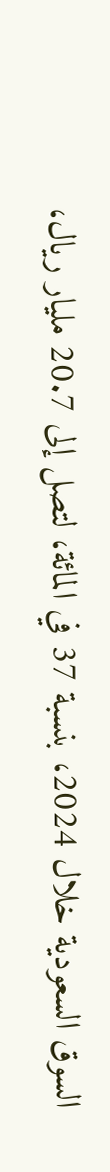السوق السعودية خلال 2024، بنسبة 37 في المائة، لتصل إلى 20.7 مليار ريال،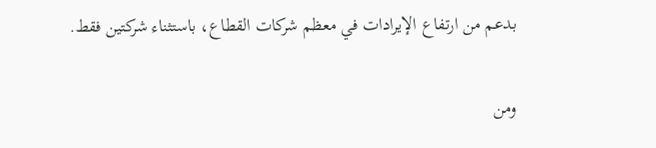بدعم من ارتفاع الإيرادات في معظم شركات القطاع، باستثناء شركتين فقط.

ومن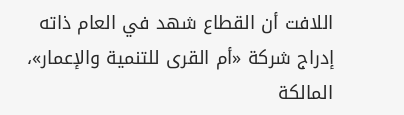اللافت أن القطاع شهد في العام ذاته إدراج شركة «أم القرى للتنمية والإعمار»، المالكة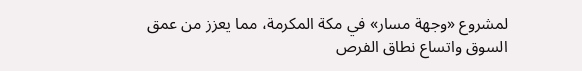لمشروع «وجهة مسار» في مكة المكرمة، مما يعزز من عمق السوق واتساع نطاق الفرص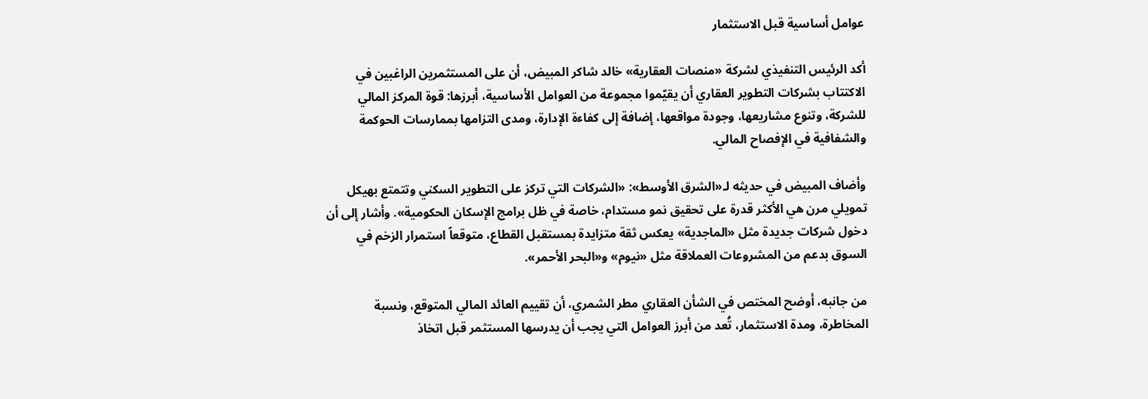عوامل أساسية قبل الاستثمار

أكد الرئيس التنفيذي لشركة «منصات العقارية» خالد شاكر المبيض، أن على المستثمرين الراغبين في الاكتتاب بشركات التطوير العقاري أن يقيّموا مجموعة من العوامل الأساسية، أبرزها: قوة المركز المالي للشركة، وتنوع مشاريعها، وجودة مواقعها، إضافة إلى كفاءة الإدارة، ومدى التزامها بممارسات الحوكمة والشفافية في الإفصاح المالي.

وأضاف المبيض في حديثه لـ«الشرق الأوسط»: «الشركات التي تركز على التطوير السكني وتتمتع بهيكل تمويلي مرن هي الأكثر قدرة على تحقيق نمو مستدام، خاصة في ظل برامج الإسكان الحكومية». وأشار إلى أن دخول شركات جديدة مثل «الماجدية» يعكس ثقة متزايدة بمستقبل القطاع، متوقعاً استمرار الزخم في السوق بدعم من المشروعات العملاقة مثل «نيوم» و«البحر الأحمر».

من جانبه، أوضح المختص في الشأن العقاري مطر الشمري، أن تقييم العائد المالي المتوقع، ونسبة المخاطرة، ومدة الاستثمار، تُعد من أبرز العوامل التي يجب أن يدرسها المستثمر قبل اتخاذ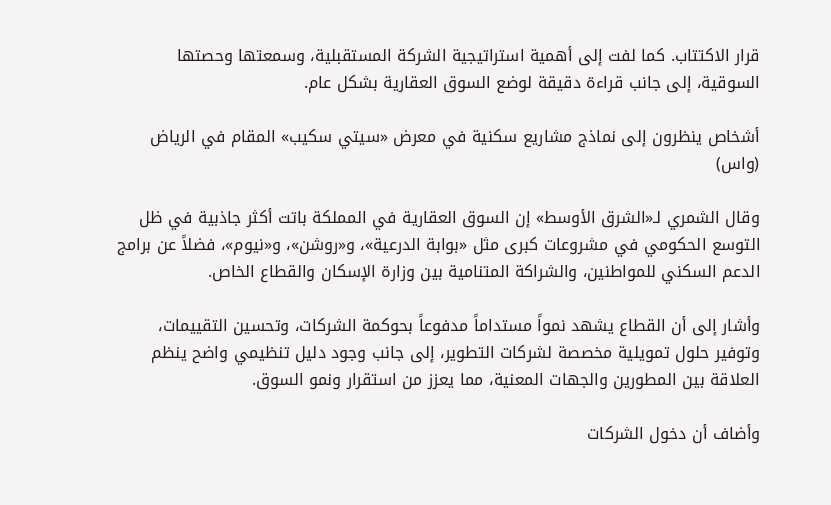قرار الاكتتاب. كما لفت إلى أهمية استراتيجية الشركة المستقبلية، وسمعتها وحصتها السوقية، إلى جانب قراءة دقيقة لوضع السوق العقارية بشكل عام.

أشخاص ينظرون إلى نماذج مشاريع سكنية في معرض «سيتي سكيب» المقام في الرياض (واس)

وقال الشمري لـ«الشرق الأوسط» إن السوق العقارية في المملكة باتت أكثر جاذبية في ظل التوسع الحكومي في مشروعات كبرى مثل «بوابة الدرعية»، و«روشن»، و«نيوم»، فضلاً عن برامج الدعم السكني للمواطنين، والشراكة المتنامية بين وزارة الإسكان والقطاع الخاص.

وأشار إلى أن القطاع يشهد نمواً مستداماً مدفوعاً بحوكمة الشركات، وتحسين التقييمات، وتوفير حلول تمويلية مخصصة لشركات التطوير، إلى جانب وجود دليل تنظيمي واضح ينظم العلاقة بين المطورين والجهات المعنية، مما يعزز من استقرار ونمو السوق.

وأضاف أن دخول الشركات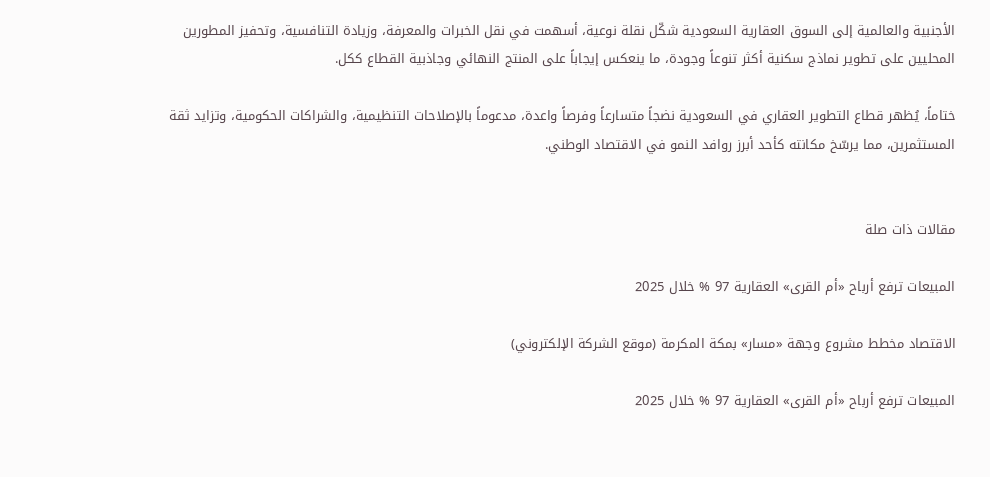الأجنبية والعالمية إلى السوق العقارية السعودية شكّل نقلة نوعية، أسهمت في نقل الخبرات والمعرفة، وزيادة التنافسية، وتحفيز المطورين المحليين على تطوير نماذج سكنية أكثر تنوعاً وجودة، ما ينعكس إيجاباً على المنتج النهائي وجاذبية القطاع ككل.

ختاماً، يُظهر قطاع التطوير العقاري في السعودية نضجاً متسارعاً وفرصاً واعدة، مدعوماً بالإصلاحات التنظيمية، والشراكات الحكومية، وتزايد ثقة المستثمرين، مما يرسّخ مكانته كأحد أبرز روافد النمو في الاقتصاد الوطني.


مقالات ذات صلة

المبيعات ترفع أرباح «أم القرى» العقارية 97 % خلال 2025

الاقتصاد مخطط مشروع وجهة «مسار» بمكة المكرمة (موقع الشركة الإلكتروني)

المبيعات ترفع أرباح «أم القرى» العقارية 97 % خلال 2025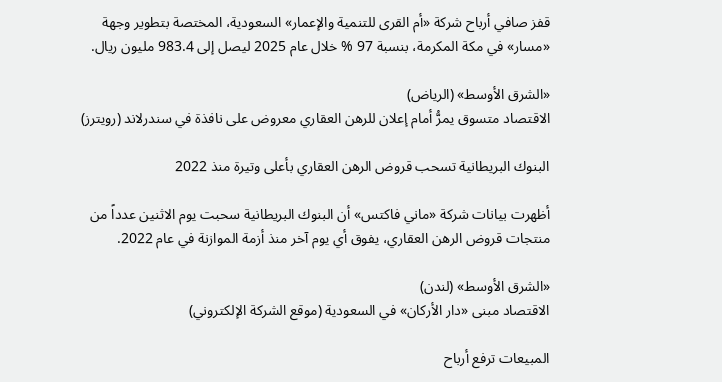قفز صافي أرباح شركة «أم القرى للتنمية والإعمار» السعودية، المختصة بتطوير وجهة «مسار» في مكة المكرمة، بنسبة 97 % خلال عام 2025 ليصل إلى 983.4 مليون ريال.

«الشرق الأوسط» (الرياض)
الاقتصاد متسوق يمرُّ أمام إعلان للرهن العقاري معروض على نافذة في سندرلاند (رويترز)

البنوك البريطانية تسحب قروض الرهن العقاري بأعلى وتيرة منذ 2022

أظهرت بيانات شركة «ماني فاكتس» أن البنوك البريطانية سحبت يوم الاثنين عدداً من منتجات قروض الرهن العقاري، يفوق أي يوم آخر منذ أزمة الموازنة في عام 2022.

«الشرق الأوسط» (لندن)
الاقتصاد مبنى «دار الأركان» في السعودية (موقع الشركة الإلكتروني)

المبيعات ترفع أرباح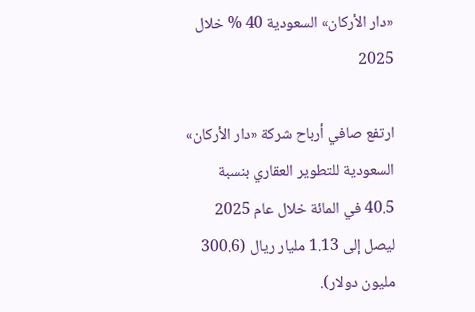«دار الأركان» السعودية 40 % خلال 2025

ارتفع صافي أرباح شركة «دار الأركان» السعودية للتطوير العقاري بنسبة 40.5 في المائة خلال عام 2025 ليصل إلى 1.13 مليار ريال (300.6 مليون دولار).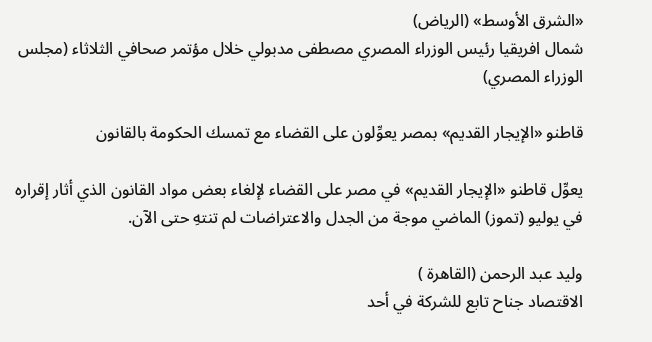«الشرق الأوسط» (الرياض)
شمال افريقيا رئيس الوزراء المصري مصطفى مدبولي خلال مؤتمر صحافي الثلاثاء (مجلس الوزراء المصري)

قاطنو «الإيجار القديم» بمصر يعوِّلون على القضاء مع تمسك الحكومة بالقانون

يعوِّل قاطنو «الإيجار القديم» في مصر على القضاء لإلغاء بعض مواد القانون الذي أثار إقراره في يوليو (تموز) الماضي موجة من الجدل والاعتراضات لم تنتهِ حتى الآن.

وليد عبد الرحمن (القاهرة )
الاقتصاد جناح تابع للشركة في أحد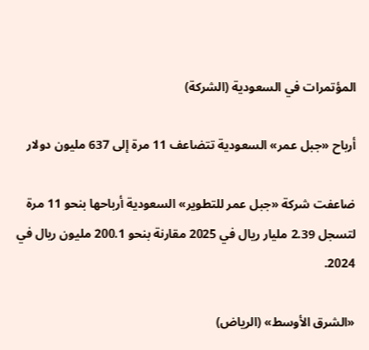المؤتمرات في السعودية (الشركة)

أرباح «جبل عمر» السعودية تتضاعف 11 مرة إلى 637 مليون دولار

ضاعفت شركة «جبل عمر للتطوير» السعودية أرباحها بنحو 11 مرة لتسجل 2.39 مليار ريال في 2025 مقارنة بنحو 200.1 مليون ريال في 2024.

«الشرق الأوسط» (الرياض)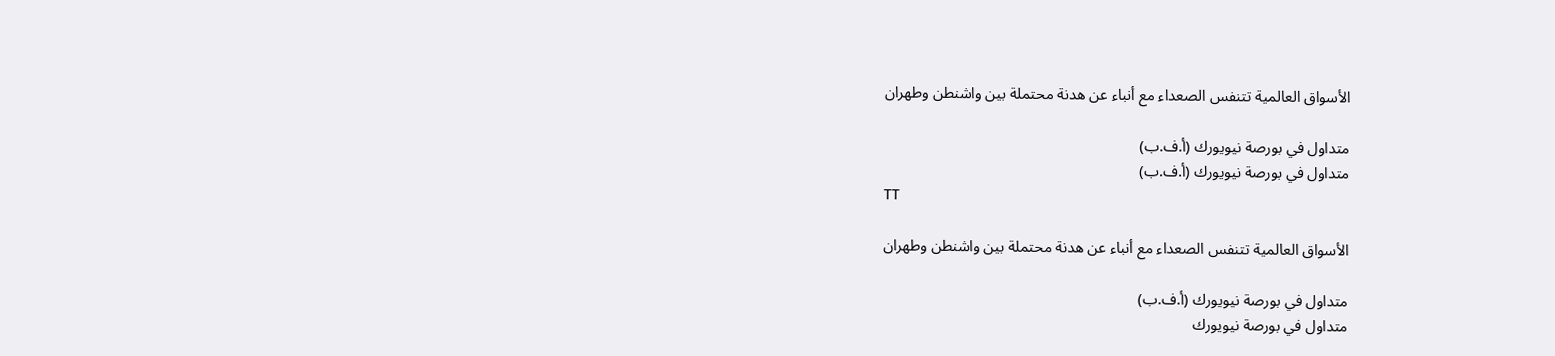الأسواق العالمية تتنفس الصعداء مع أنباء عن هدنة محتملة بين واشنطن وطهران

متداول في بورصة نيويورك (أ.ف.ب)
متداول في بورصة نيويورك (أ.ف.ب)
TT

الأسواق العالمية تتنفس الصعداء مع أنباء عن هدنة محتملة بين واشنطن وطهران

متداول في بورصة نيويورك (أ.ف.ب)
متداول في بورصة نيويورك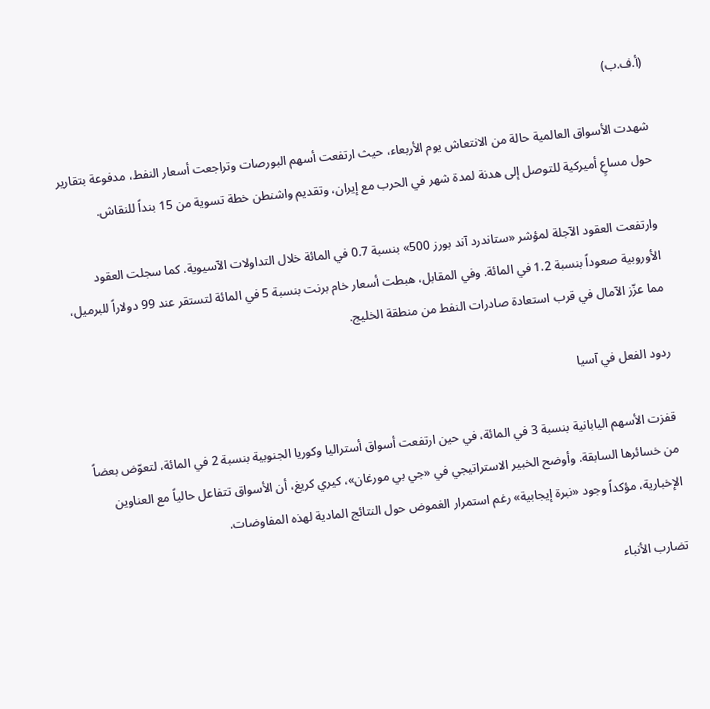(أ.ف.ب)

شهدت الأسواق العالمية حالة من الانتعاش يوم الأربعاء، حيث ارتفعت أسهم البورصات وتراجعت أسعار النفط، مدفوعة بتقارير حول مساعٍ أميركية للتوصل إلى هدنة لمدة شهر في الحرب مع إيران، وتقديم واشنطن خطة تسوية من 15 بنداً للنقاش.

وارتفعت العقود الآجلة لمؤشر «ستاندرد آند بورز 500» بنسبة 0.7 في المائة خلال التداولات الآسيوية. كما سجلت العقود الأوروبية صعوداً بنسبة 1.2 في المائة. وفي المقابل، هبطت أسعار خام برنت بنسبة 5 في المائة لتستقر عند 99 دولاراً للبرميل، مما عزّز الآمال في قرب استعادة صادرات النفط من منطقة الخليج.

ردود الفعل في آسيا

قفزت الأسهم اليابانية بنسبة 3 في المائة، في حين ارتفعت أسواق أستراليا وكوريا الجنوبية بنسبة 2 في المائة، لتعوّض بعضاً من خسائرها السابقة. وأوضح الخبير الاستراتيجي في «جي بي مورغان»، كيري كريغ، أن الأسواق تتفاعل حالياً مع العناوين الإخبارية، مؤكداً وجود «نبرة إيجابية» رغم استمرار الغموض حول النتائج المادية لهذه المفاوضات.

تضارب الأنباء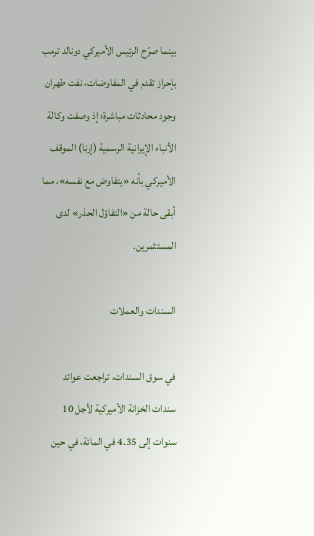بينما صرّح الرئيس الأميركي دونالد ترمب بإحراز تقدم في المفاوضات، نفت طهران وجود محادثات مباشرة؛ إذ وصفت وكالة الأنباء الإيرانية الرسمية (إرنا) الموقف الأميركي بأنه «يتفاوض مع نفسه»، مما أبقى حالة من «التفاؤل الحذر» لدى المستثمرين.

السندات والعملات

في سوق السندات، تراجعت عوائد سندات الخزانة الأميركية لأجل 10 سنوات إلى 4.35 في المائة، في حين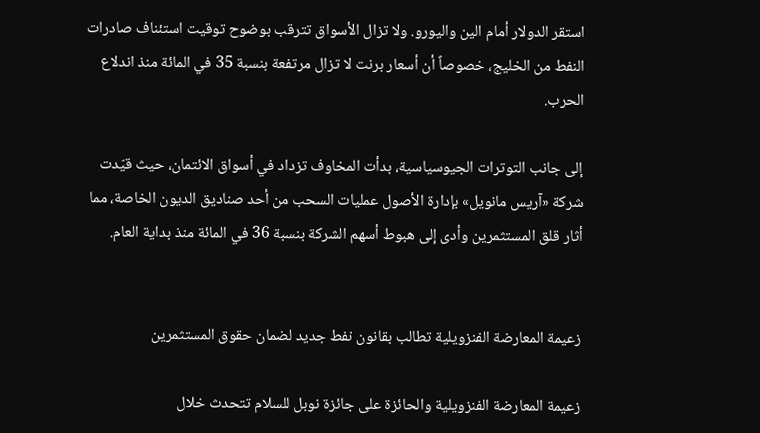استقر الدولار أمام الين واليورو. ولا تزال الأسواق تترقب بوضوح توقيت استئناف صادرات النفط من الخليج، خصوصاً أن أسعار برنت لا تزال مرتفعة بنسبة 35 في المائة منذ اندلاع الحرب.

إلى جانب التوترات الجيوسياسية، بدأت المخاوف تزداد في أسواق الائتمان، حيث قيّدت شركة «آريس مانويل» بإدارة الأصول عمليات السحب من أحد صناديق الديون الخاصة، مما أثار قلق المستثمرين وأدى إلى هبوط أسهم الشركة بنسبة 36 في المائة منذ بداية العام.


زعيمة المعارضة الفنزويلية تطالب بقانون نفط جديد لضمان حقوق المستثمرين

زعيمة المعارضة الفنزويلية والحائزة على جائزة نوبل للسلام تتحدث خلال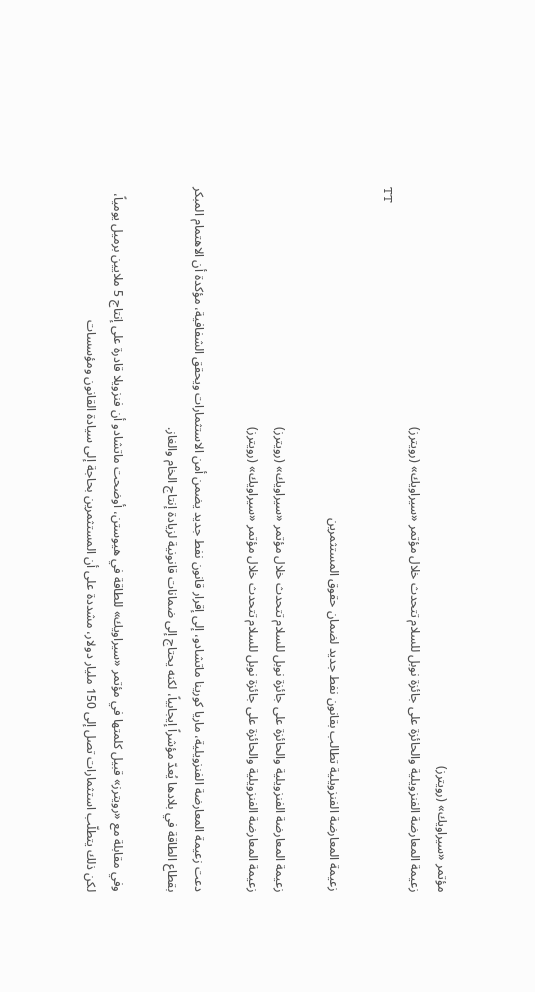مؤتمر «سيراويك» (رويترز)
زعيمة المعارضة الفنزويلية والحائزة على جائزة نوبل للسلام تتحدث خلال مؤتمر «سيراويك» (رويترز)
TT

زعيمة المعارضة الفنزويلية تطالب بقانون نفط جديد لضمان حقوق المستثمرين

زعيمة المعارضة الفنزويلية والحائزة على جائزة نوبل للسلام تتحدث خلال مؤتمر «سيراويك» (رويترز)
زعيمة المعارضة الفنزويلية والحائزة على جائزة نوبل للسلام تتحدث خلال مؤتمر «سيراويك» (رويترز)

دعت زعيمة المعارضة الفنزويلية، ماريا كورينا ماتشادو، إلى إقرار قانون نفط جديد يضمن أمن الاستثمارات ويحقق الشفافية، مؤكدة أن الاهتمام المبكر بقطاع الطاقة في بلادها يُعدّ مؤشراً إيجابياً، لكنه يحتاج إلى ضمانات قانونية لزيادة إنتاج الخام والغاز.

وفي مقابلة مع «رويترز» قبيل كلمتها في مؤتمر «سيراويك» للطاقة في هيوستن، أوضحت ماتشادو أن فنزويلا قادرة على إنتاج 5 ملايين برميل يومياً، لكن ذلك يتطلّب استثمارات تصل إلى 150 مليار دولار، مشددة على أن المستثمرين بحاجة إلى سيادة القانون ومؤسسات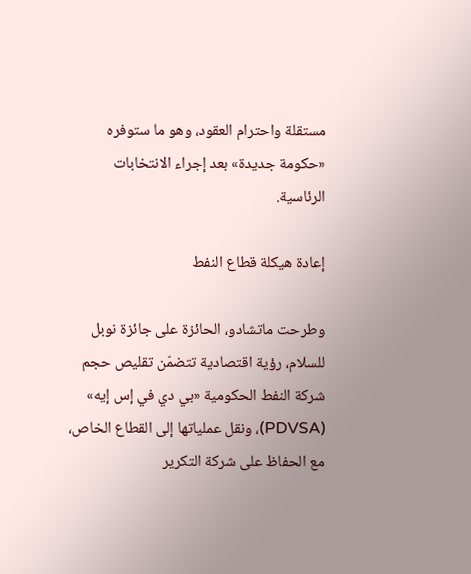مستقلة واحترام العقود، وهو ما ستوفره «حكومة جديدة» بعد إجراء الانتخابات الرئاسية.

إعادة هيكلة قطاع النفط

وطرحت ماتشادو، الحائزة على جائزة نوبل للسلام، رؤية اقتصادية تتضمّن تقليص حجم شركة النفط الحكومية «بي دي في إس إيه» (PDVSA)، ونقل عملياتها إلى القطاع الخاص، مع الحفاظ على شركة التكرير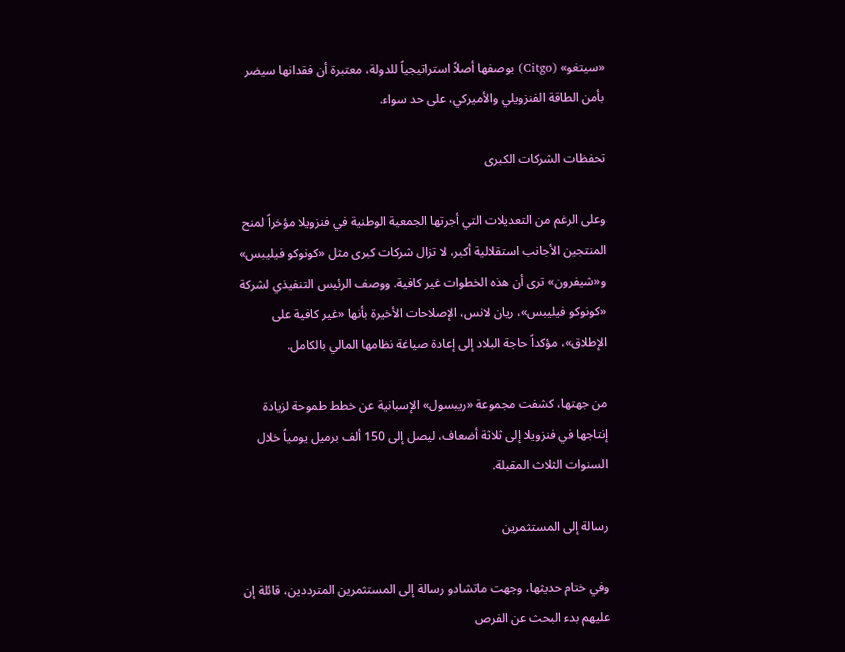«سيتغو» (Citgo) بوصفها أصلاً استراتيجياً للدولة، معتبرة أن فقدانها سيضر بأمن الطاقة الفنزويلي والأميركي، على حد سواء.

تحفظات الشركات الكبرى

وعلى الرغم من التعديلات التي أجرتها الجمعية الوطنية في فنزويلا مؤخراً لمنح المنتجين الأجانب استقلالية أكبر، لا تزال شركات كبرى مثل «كونوكو فيليبس» و«شيفرون» ترى أن هذه الخطوات غير كافية. ووصف الرئيس التنفيذي لشركة «كونوكو فيليبس»، ريان لانس، الإصلاحات الأخيرة بأنها «غير كافية على الإطلاق»، مؤكداً حاجة البلاد إلى إعادة صياغة نظامها المالي بالكامل.

من جهتها، كشفت مجموعة «ريبسول» الإسبانية عن خطط طموحة لزيادة إنتاجها في فنزويلا إلى ثلاثة أضعاف، ليصل إلى 150 ألف برميل يومياً خلال السنوات الثلاث المقبلة.

رسالة إلى المستثمرين

وفي ختام حديثها، وجهت ماتشادو رسالة إلى المستثمرين المترددين، قائلة إن عليهم بدء البحث عن الفرص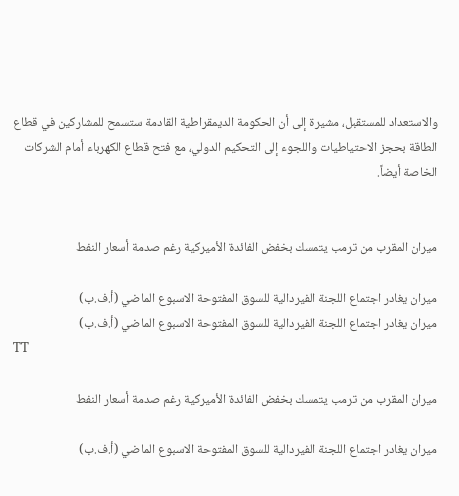والاستعداد للمستقبل، مشيرة إلى أن الحكومة الديمقراطية القادمة ستسمح للمشاركين في قطاع الطاقة بحجز الاحتياطيات واللجوء إلى التحكيم الدولي، مع فتح قطاع الكهرباء أمام الشركات الخاصة أيضاً.


ميران المقرب من ترمب يتمسك بخفض الفائدة الأميركية رغم صدمة أسعار النفط

ميران يغادر اجتماع اللجنة الفيردالية للسوق المفتوحة الاسبوع الماضي (أ.ف.ب)
ميران يغادر اجتماع اللجنة الفيردالية للسوق المفتوحة الاسبوع الماضي (أ.ف.ب)
TT

ميران المقرب من ترمب يتمسك بخفض الفائدة الأميركية رغم صدمة أسعار النفط

ميران يغادر اجتماع اللجنة الفيردالية للسوق المفتوحة الاسبوع الماضي (أ.ف.ب)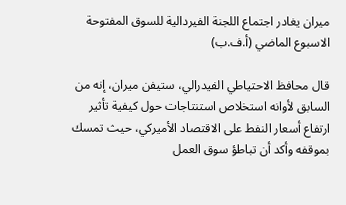ميران يغادر اجتماع اللجنة الفيردالية للسوق المفتوحة الاسبوع الماضي (أ.ف.ب)

قال محافظ الاحتياطي الفيدرالي، ستيفن ميران، إنه من السابق لأوانه استخلاص استنتاجات حول كيفية تأثير ارتفاع أسعار النفط على الاقتصاد الأميركي، حيث تمسك بموقفه وأكد أن تباطؤ سوق العمل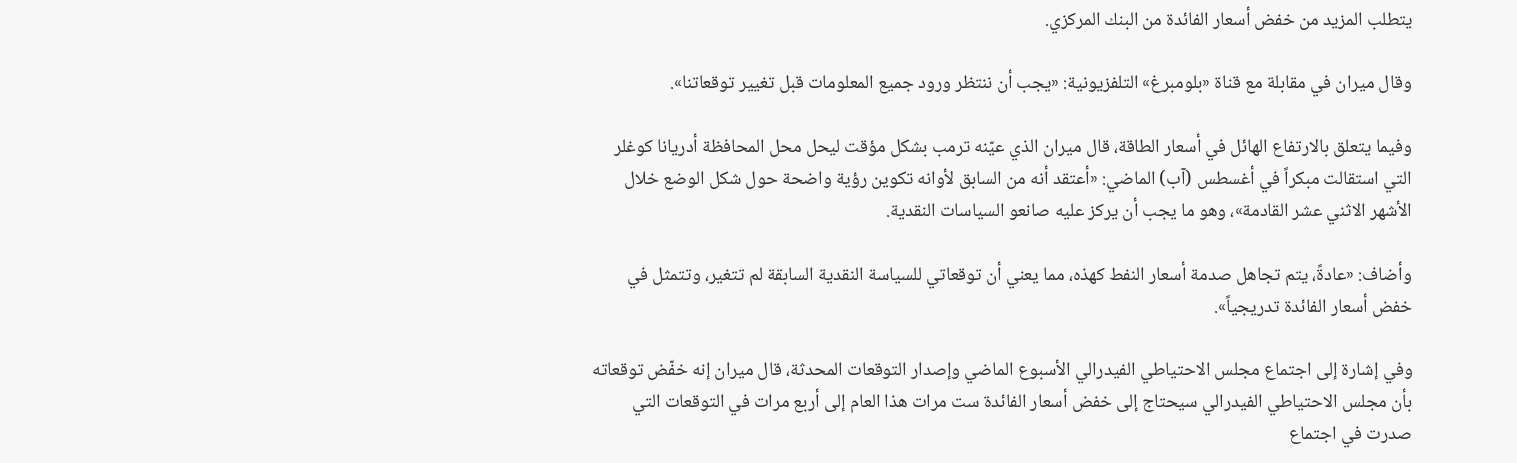يتطلب المزيد من خفض أسعار الفائدة من البنك المركزي.

وقال ميران في مقابلة مع قناة «بلومبرغ» التلفزيونية: «يجب أن ننتظر ورود جميع المعلومات قبل تغيير توقعاتنا».

وفيما يتعلق بالارتفاع الهائل في أسعار الطاقة، قال ميران الذي عيّنه ترمب بشكل مؤقت ليحل محل المحافظة أدريانا كوغلر التي استقالت مبكراً في أغسطس (آب) الماضي: «أعتقد أنه من السابق لأوانه تكوين رؤية واضحة حول شكل الوضع خلال الأشهر الاثني عشر القادمة»، وهو ما يجب أن يركز عليه صانعو السياسات النقدية.

وأضاف: «عادةً، يتم تجاهل صدمة أسعار النفط كهذه، مما يعني أن توقعاتي للسياسة النقدية السابقة لم تتغير، وتتمثل في خفض أسعار الفائدة تدريجياً».

وفي إشارة إلى اجتماع مجلس الاحتياطي الفيدرالي الأسبوع الماضي وإصدار التوقعات المحدثة، قال ميران إنه خفّض توقعاته بأن مجلس الاحتياطي الفيدرالي سيحتاج إلى خفض أسعار الفائدة ست مرات هذا العام إلى أربع مرات في التوقعات التي صدرت في اجتماع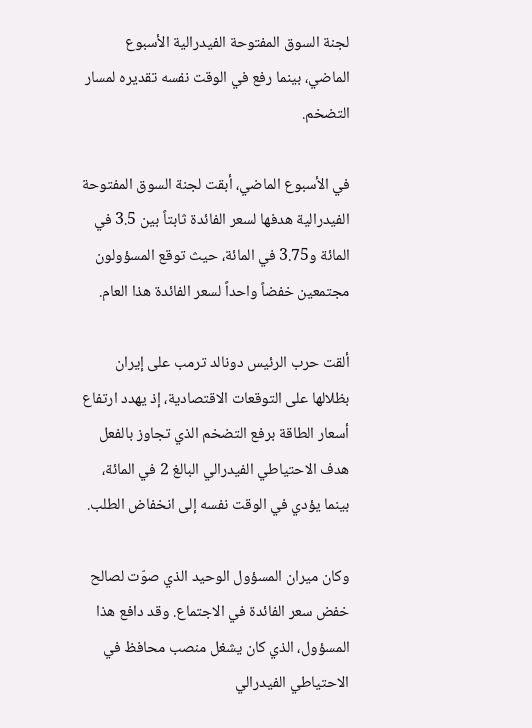لجنة السوق المفتوحة الفيدرالية الأسبوع الماضي، بينما رفع في الوقت نفسه تقديره لمسار التضخم.

في الأسبوع الماضي، أبقت لجنة السوق المفتوحة الفيدرالية هدفها لسعر الفائدة ثابتاً بين 3.5 في المائة و3.75 في المائة، حيث توقع المسؤولون مجتمعين خفضاً واحداً لسعر الفائدة هذا العام.

ألقت حرب الرئيس دونالد ترمب على إيران بظلالها على التوقعات الاقتصادية، إذ يهدد ارتفاع أسعار الطاقة برفع التضخم الذي تجاوز بالفعل هدف الاحتياطي الفيدرالي البالغ 2 في المائة، بينما يؤدي في الوقت نفسه إلى انخفاض الطلب.

وكان ميران المسؤول الوحيد الذي صوّت لصالح خفض سعر الفائدة في الاجتماع. وقد دافع هذا المسؤول، الذي كان يشغل منصب محافظ في الاحتياطي الفيدرالي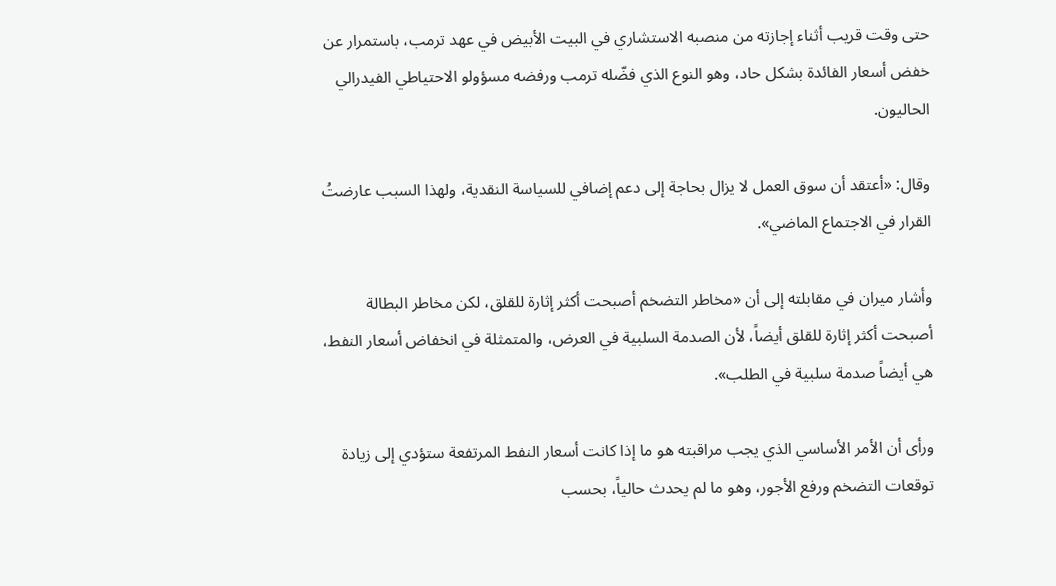حتى وقت قريب أثناء إجازته من منصبه الاستشاري في البيت الأبيض في عهد ترمب، باستمرار عن خفض أسعار الفائدة بشكل حاد، وهو النوع الذي فضّله ترمب ورفضه مسؤولو الاحتياطي الفيدرالي الحاليون.

وقال: «أعتقد أن سوق العمل لا يزال بحاجة إلى دعم إضافي للسياسة النقدية، ولهذا السبب عارضتُ القرار في الاجتماع الماضي».

وأشار ميران في مقابلته إلى أن «مخاطر التضخم أصبحت أكثر إثارة للقلق، لكن مخاطر البطالة أصبحت أكثر إثارة للقلق أيضاً، لأن الصدمة السلبية في العرض، والمتمثلة في انخفاض أسعار النفط، هي أيضاً صدمة سلبية في الطلب».

ورأى أن الأمر الأساسي الذي يجب مراقبته هو ما إذا كانت أسعار النفط المرتفعة ستؤدي إلى زيادة توقعات التضخم ورفع الأجور، وهو ما لم يحدث حالياً، بحسب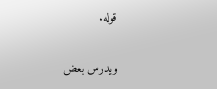قوله.

ويدرس بعض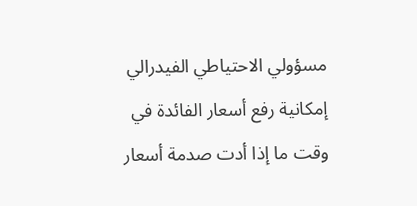مسؤولي الاحتياطي الفيدرالي إمكانية رفع أسعار الفائدة في وقت ما إذا أدت صدمة أسعار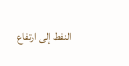النفط إلى ارتفاع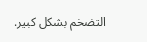التضخم بشكل كبير.